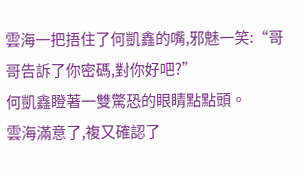雲海一把捂住了何凱鑫的嘴,邪魅一笑:“哥哥告訴了你密碼,對你好吧?”
何凱鑫瞪著一雙驚恐的眼睛點點頭。
雲海滿意了,複又確認了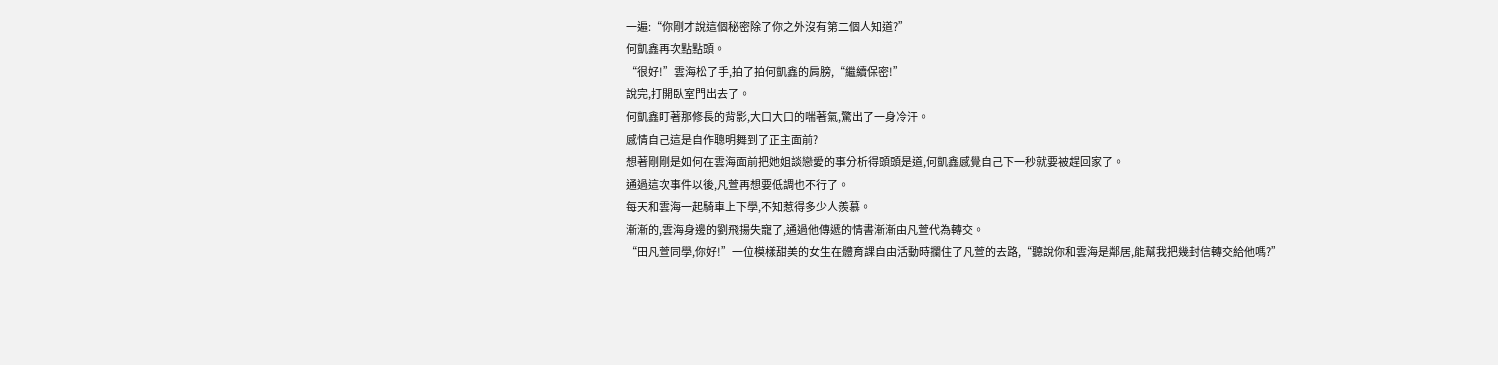一遍:“你剛才說這個秘密除了你之外沒有第二個人知道?”
何凱鑫再次點點頭。
“很好!”雲海松了手,拍了拍何凱鑫的肩膀,“繼續保密!”
說完,打開臥室門出去了。
何凱鑫盯著那修長的背影,大口大口的喘著氣,驚出了一身冷汗。
感情自己這是自作聰明舞到了正主面前?
想著剛剛是如何在雲海面前把她姐談戀愛的事分析得頭頭是道,何凱鑫感覺自己下一秒就要被趕回家了。
通過這次事件以後,凡萱再想要低調也不行了。
每天和雲海一起騎車上下學,不知惹得多少人羨慕。
漸漸的,雲海身邊的劉飛揚失寵了,通過他傳遞的情書漸漸由凡萱代為轉交。
“田凡萱同學,你好!”一位模樣甜美的女生在體育課自由活動時攔住了凡萱的去路,“聽說你和雲海是鄰居,能幫我把幾封信轉交給他嗎?”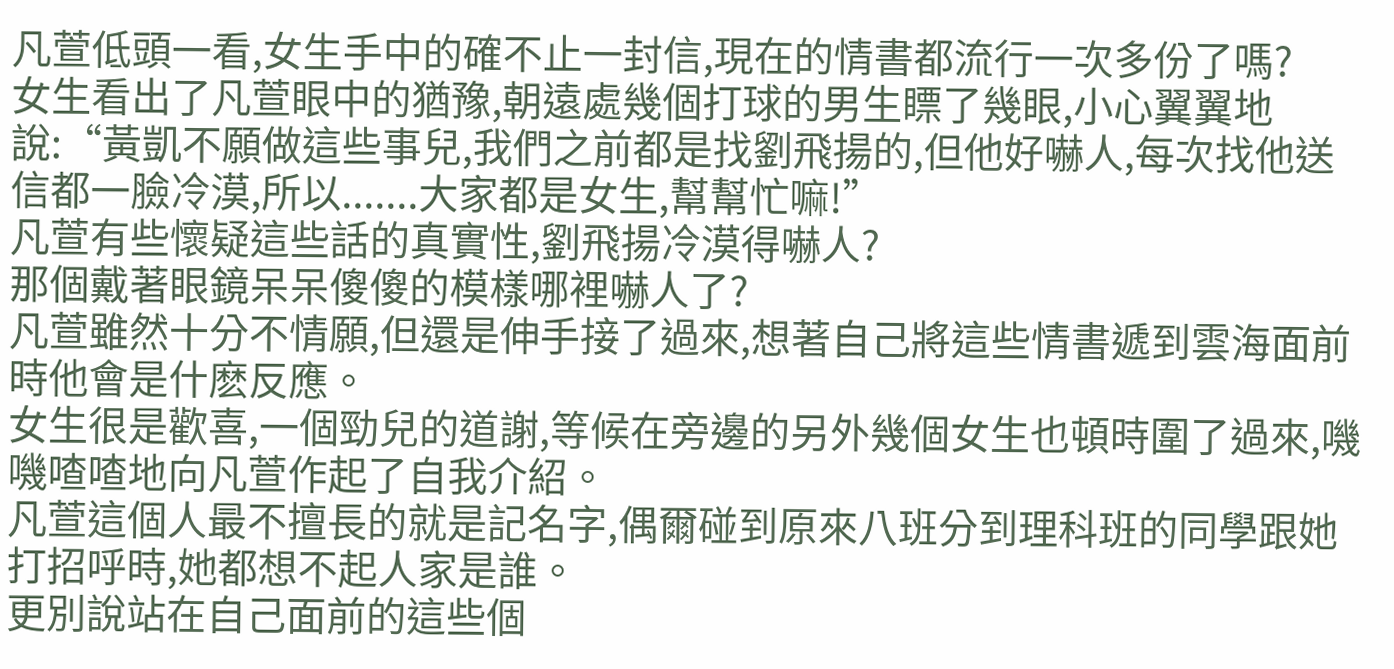凡萱低頭一看,女生手中的確不止一封信,現在的情書都流行一次多份了嗎?
女生看出了凡萱眼中的猶豫,朝遠處幾個打球的男生瞟了幾眼,小心翼翼地說:“黃凱不願做這些事兒,我們之前都是找劉飛揚的,但他好嚇人,每次找他送信都一臉冷漠,所以.......大家都是女生,幫幫忙嘛!”
凡萱有些懷疑這些話的真實性,劉飛揚冷漠得嚇人?
那個戴著眼鏡呆呆傻傻的模樣哪裡嚇人了?
凡萱雖然十分不情願,但還是伸手接了過來,想著自己將這些情書遞到雲海面前時他會是什麽反應。
女生很是歡喜,一個勁兒的道謝,等候在旁邊的另外幾個女生也頓時圍了過來,嘰嘰喳喳地向凡萱作起了自我介紹。
凡萱這個人最不擅長的就是記名字,偶爾碰到原來八班分到理科班的同學跟她打招呼時,她都想不起人家是誰。
更別說站在自己面前的這些個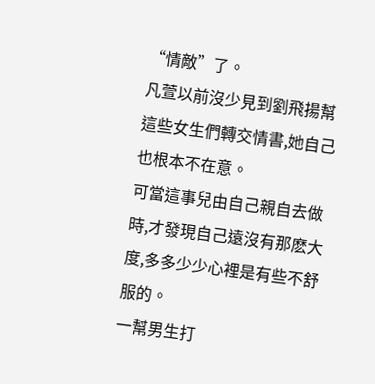“情敵”了。
凡萱以前沒少見到劉飛揚幫這些女生們轉交情書,她自己也根本不在意。
可當這事兒由自己親自去做時,才發現自己遠沒有那麽大度,多多少少心裡是有些不舒服的。
一幫男生打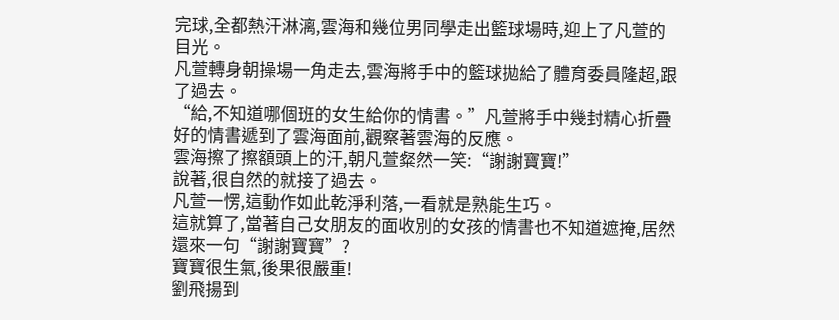完球,全都熱汗淋漓,雲海和幾位男同學走出籃球場時,迎上了凡萱的目光。
凡萱轉身朝操場一角走去,雲海將手中的籃球拋給了體育委員隆超,跟了過去。
“給,不知道哪個班的女生給你的情書。”凡萱將手中幾封精心折疊好的情書遞到了雲海面前,觀察著雲海的反應。
雲海擦了擦額頭上的汗,朝凡萱粲然一笑:“謝謝寶寶!”
說著,很自然的就接了過去。
凡萱一愣,這動作如此乾淨利落,一看就是熟能生巧。
這就算了,當著自己女朋友的面收別的女孩的情書也不知道遮掩,居然還來一句“謝謝寶寶”?
寶寶很生氣,後果很嚴重!
劉飛揚到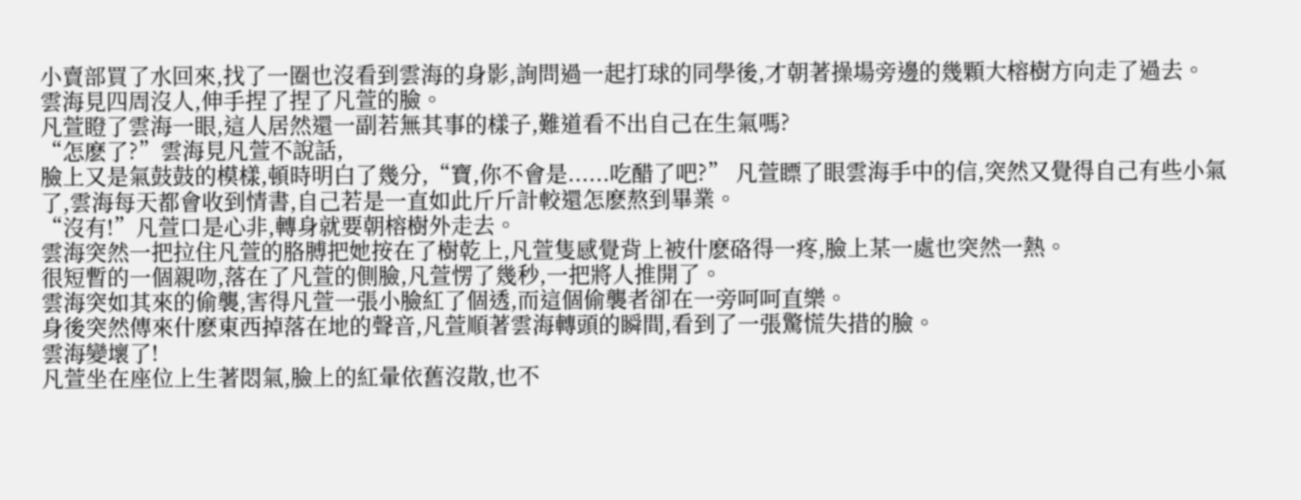小賣部買了水回來,找了一圈也沒看到雲海的身影,詢問過一起打球的同學後,才朝著操場旁邊的幾顆大榕樹方向走了過去。
雲海見四周沒人,伸手捏了捏了凡萱的臉。
凡萱瞪了雲海一眼,這人居然還一副若無其事的樣子,難道看不出自己在生氣嗎?
“怎麽了?”雲海見凡萱不說話,
臉上又是氣鼓鼓的模樣,頓時明白了幾分,“寶,你不會是......吃醋了吧?” 凡萱瞟了眼雲海手中的信,突然又覺得自己有些小氣了,雲海每天都會收到情書,自己若是一直如此斤斤計較還怎麽熬到畢業。
“沒有!”凡萱口是心非,轉身就要朝榕樹外走去。
雲海突然一把拉住凡萱的胳膊把她按在了樹乾上,凡萱隻感覺背上被什麽硌得一疼,臉上某一處也突然一熱。
很短暫的一個親吻,落在了凡萱的側臉,凡萱愣了幾秒,一把將人推開了。
雲海突如其來的偷襲,害得凡萱一張小臉紅了個透,而這個偷襲者卻在一旁呵呵直樂。
身後突然傳來什麽東西掉落在地的聲音,凡萱順著雲海轉頭的瞬間,看到了一張驚慌失措的臉。
雲海變壞了!
凡萱坐在座位上生著悶氣,臉上的紅暈依舊沒散,也不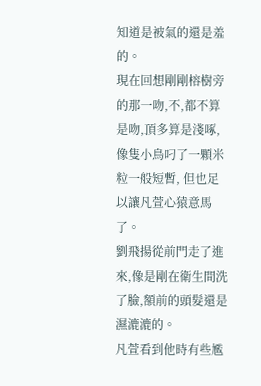知道是被氣的還是羞的。
現在回想剛剛榕樹旁的那一吻,不,都不算是吻,頂多算是淺啄,像隻小鳥叼了一顆米粒一般短暫, 但也足以讓凡萱心猿意馬了。
劉飛揚從前門走了進來,像是剛在衛生間洗了臉,額前的頭髮還是濕漉漉的。
凡萱看到他時有些尷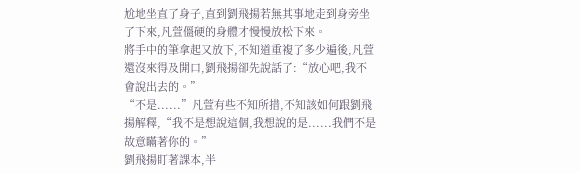尬地坐直了身子,直到劉飛揚若無其事地走到身旁坐了下來,凡萱僵硬的身體才慢慢放松下來。
將手中的筆拿起又放下,不知道重複了多少遍後,凡萱還沒來得及開口,劉飛揚卻先說話了:“放心吧,我不會說出去的。”
“不是......”凡萱有些不知所措,不知該如何跟劉飛揚解釋,“我不是想說這個,我想說的是......我們不是故意瞞著你的。”
劉飛揚盯著課本,半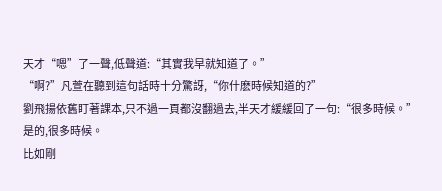天才“嗯”了一聲,低聲道:“其實我早就知道了。”
“啊?”凡萱在聽到這句話時十分驚訝,“你什麽時候知道的?”
劉飛揚依舊盯著課本,只不過一頁都沒翻過去,半天才緩緩回了一句:“很多時候。”
是的,很多時候。
比如剛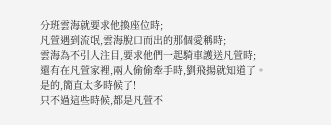分班雲海就要求他換座位時;
凡萱遇到流氓,雲海脫口而出的那個愛稱時;
雲海為不引人注目,要求他們一起騎車護送凡萱時;
還有在凡萱家裡,兩人偷偷牽手時,劉飛揚就知道了。
是的,簡直太多時候了!
只不過這些時候,都是凡萱不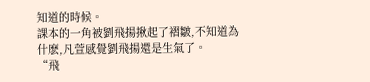知道的時候。
課本的一角被劉飛揚揪起了褶皺,不知道為什麽,凡萱感覺劉飛揚還是生氣了。
“飛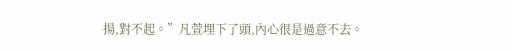揚,對不起。”凡萱埋下了頭,內心很是過意不去。